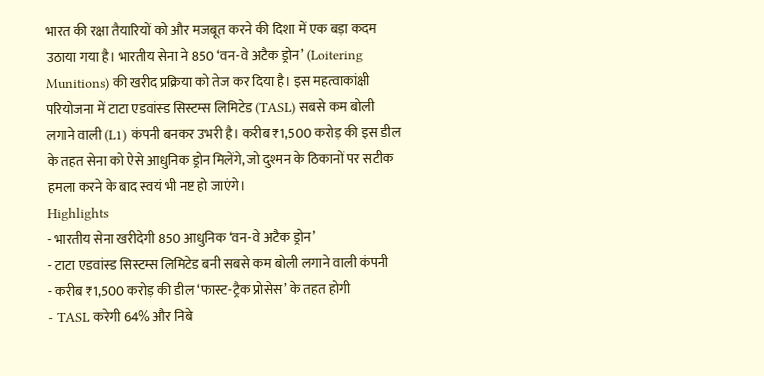भारत की रक्षा तैयारियों को और मजबूत करने की दिशा में एक बड़ा कदम उठाया गया है। भारतीय सेना ने 850 ‘वन-वे अटैक ड्रोन’ (Loitering Munitions) की खरीद प्रक्रिया को तेज कर दिया है। इस महत्वाकांक्षी परियोजना में टाटा एडवांस्ड सिस्टम्स लिमिटेड (TASL) सबसे कम बोली लगाने वाली (L1) कंपनी बनकर उभरी है। करीब ₹1,500 करोड़ की इस डील के तहत सेना को ऐसे आधुनिक ड्रोन मिलेंगे, जो दुश्मन के ठिकानों पर सटीक हमला करने के बाद स्वयं भी नष्ट हो जाएंगे।
Highlights
- भारतीय सेना खरीदेगी 850 आधुनिक ‘वन-वे अटैक ड्रोन’
- टाटा एडवांस्ड सिस्टम्स लिमिटेड बनी सबसे कम बोली लगाने वाली कंपनी
- करीब ₹1,500 करोड़ की डील ‘फास्ट-ट्रैक प्रोसेस’ के तहत होगी
- TASL करेगी 64% और निबे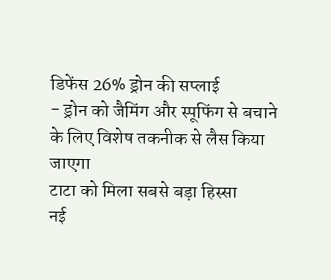डिफेंस 26% ड्रोन की सप्लाई
- ड्रोन को जैमिंग और स्पूफिंग से बचाने के लिए विशेष तकनीक से लैस किया जाएगा
टाटा को मिला सबसे बड़ा हिस्सा
नई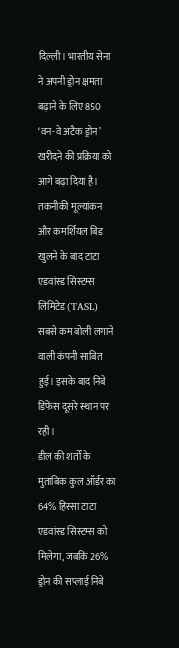दिल्ली। भारतीय सेना ने अपनी ड्रोन क्षमता बढ़ाने के लिए 850 ‘वन-वे अटैक ड्रोन’ खरीदने की प्रक्रिया को आगे बढ़ा दिया है। तकनीकी मूल्यांकन और कमर्शियल बिड खुलने के बाद टाटा एडवांस्ड सिस्टम्स लिमिटेड (TASL) सबसे कम बोली लगाने वाली कंपनी साबित हुई। इसके बाद निबे डिफेंस दूसरे स्थान पर रही।
डील की शर्तों के मुताबिक कुल ऑर्डर का 64% हिस्सा टाटा एडवांस्ड सिस्टम्स को मिलेगा, जबकि 26% ड्रोन की सप्लाई निबे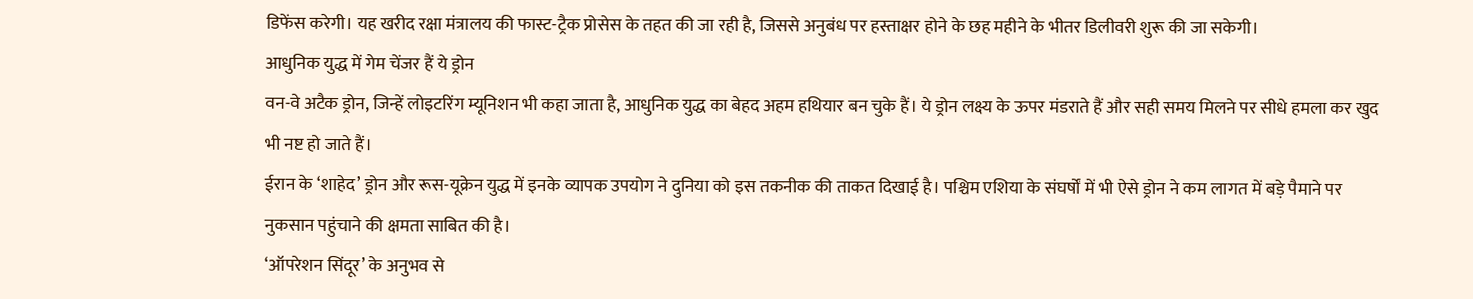डिफेंस करेगी। यह खरीद रक्षा मंत्रालय की फास्ट-ट्रैक प्रोसेस के तहत की जा रही है, जिससे अनुबंध पर हस्ताक्षर होने के छह महीने के भीतर डिलीवरी शुरू की जा सकेगी।
आधुनिक युद्ध में गेम चेंजर हैं ये ड्रोन
वन-वे अटैक ड्रोन, जिन्हें लोइटरिंग म्यूनिशन भी कहा जाता है, आधुनिक युद्ध का बेहद अहम हथियार बन चुके हैं। ये ड्रोन लक्ष्य के ऊपर मंडराते हैं और सही समय मिलने पर सीधे हमला कर खुद भी नष्ट हो जाते हैं।
ईरान के ‘शाहेद’ ड्रोन और रूस-यूक्रेन युद्ध में इनके व्यापक उपयोग ने दुनिया को इस तकनीक की ताकत दिखाई है। पश्चिम एशिया के संघर्षों में भी ऐसे ड्रोन ने कम लागत में बड़े पैमाने पर नुकसान पहुंचाने की क्षमता साबित की है।
‘ऑपरेशन सिंदूर’ के अनुभव से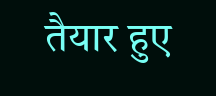तैयार हुए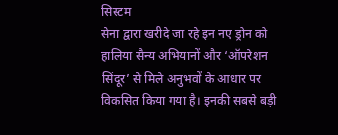सिस्टम
सेना द्वारा खरीदे जा रहे इन नए ड्रोन को हालिया सैन्य अभियानों और ‘ऑपरेशन सिंदूर’ से मिले अनुभवों के आधार पर विकसित किया गया है। इनकी सबसे बड़ी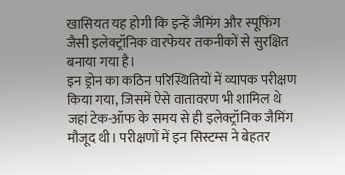खासियत यह होगी कि इन्हें जैमिंग और स्पूफिंग जैसी इलेक्ट्रॉनिक वारफेयर तकनीकों से सुरक्षित बनाया गया है।
इन ड्रोन का कठिन परिस्थितियों में व्यापक परीक्षण किया गया, जिसमें ऐसे वातावरण भी शामिल थे जहां टेक-ऑफ के समय से ही इलेक्ट्रॉनिक जैमिंग मौजूद थी। परीक्षणों में इन सिस्टम्स ने बेहतर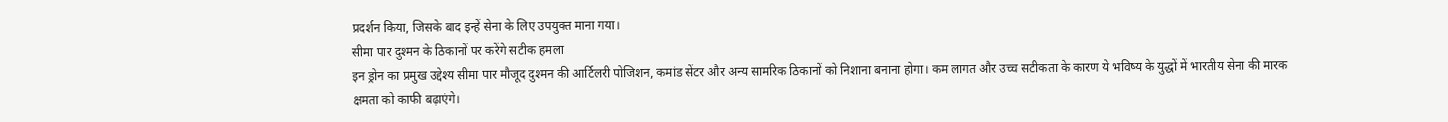प्रदर्शन किया, जिसके बाद इन्हें सेना के लिए उपयुक्त माना गया।
सीमा पार दुश्मन के ठिकानों पर करेंगे सटीक हमला
इन ड्रोन का प्रमुख उद्देश्य सीमा पार मौजूद दुश्मन की आर्टिलरी पोजिशन, कमांड सेंटर और अन्य सामरिक ठिकानों को निशाना बनाना होगा। कम लागत और उच्च सटीकता के कारण ये भविष्य के युद्धों में भारतीय सेना की मारक क्षमता को काफी बढ़ाएंगे।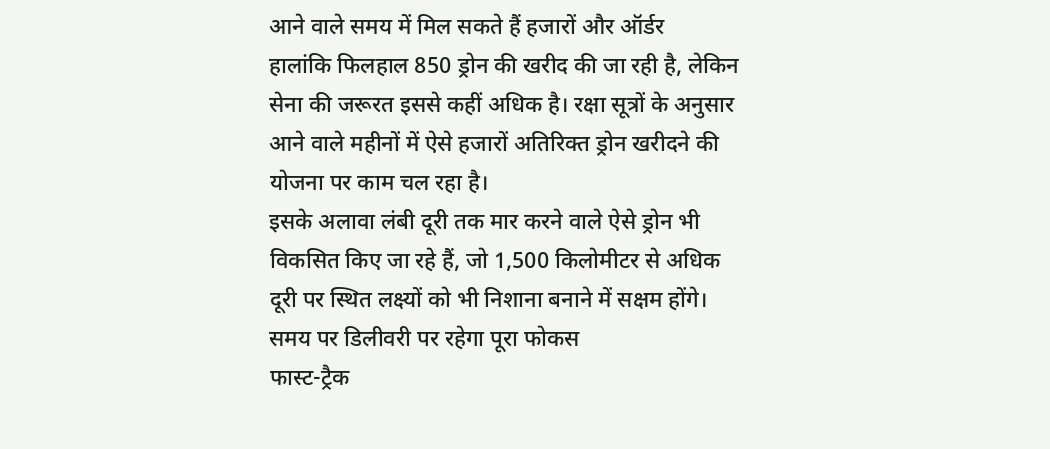आने वाले समय में मिल सकते हैं हजारों और ऑर्डर
हालांकि फिलहाल 850 ड्रोन की खरीद की जा रही है, लेकिन सेना की जरूरत इससे कहीं अधिक है। रक्षा सूत्रों के अनुसार आने वाले महीनों में ऐसे हजारों अतिरिक्त ड्रोन खरीदने की योजना पर काम चल रहा है।
इसके अलावा लंबी दूरी तक मार करने वाले ऐसे ड्रोन भी विकसित किए जा रहे हैं, जो 1,500 किलोमीटर से अधिक दूरी पर स्थित लक्ष्यों को भी निशाना बनाने में सक्षम होंगे।
समय पर डिलीवरी पर रहेगा पूरा फोकस
फास्ट-ट्रैक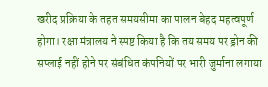खरीद प्रक्रिया के तहत समयसीमा का पालन बेहद महत्वपूर्ण होगा। रक्षा मंत्रालय ने स्पष्ट किया है कि तय समय पर ड्रोन की सप्लाई नहीं होने पर संबंधित कंपनियों पर भारी जुर्माना लगाया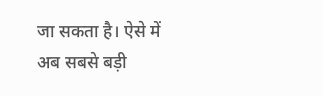जा सकता है। ऐसे में अब सबसे बड़ी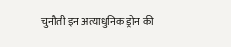चुनौती इन अत्याधुनिक ड्रोन की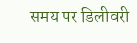समय पर डिलीवरी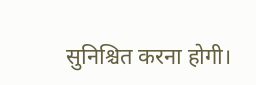सुनिश्चित करना होगी।